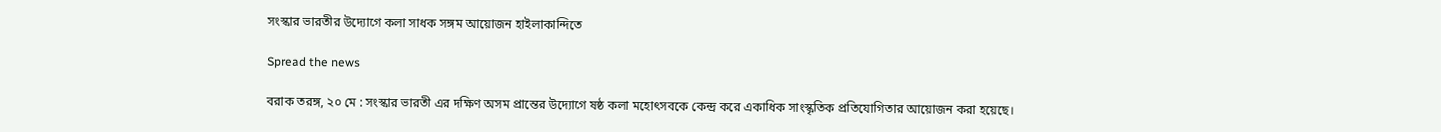সংস্কার ভারতীর উদ্যোগে কলা সাধক সঙ্গম আয়োজন হাইলাকান্দিতে

Spread the news

বরাক তরঙ্গ, ২০ মে : সংস্কার ভারতী এর দক্ষিণ অসম প্রান্তের উদ্যোগে ষষ্ঠ কলা মহোৎসবকে কেন্দ্র করে একাধিক সাংস্কৃতিক প্রতিযোগিতার আয়োজন করা হয়েছে।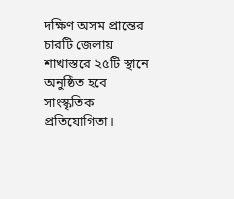দক্ষিণ অসম প্রান্তের চারটি জেলায় শাখাস্তরে ২৫টি স্থানে অনুষ্ঠিত হবে সাংস্কৃতিক প্রতিযোগিতা।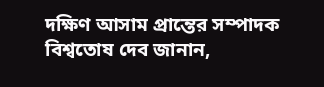দক্ষিণ আসাম প্রান্তের সম্পাদক বিশ্বতোষ দেব জানান,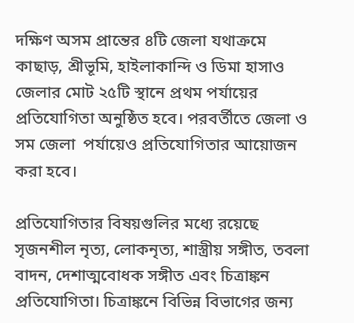দক্ষিণ অসম প্রান্তের ৪টি জেলা যথাক্রমে কাছাড়, শ্রীভূমি, হাইলাকান্দি ও ডিমা হাসাও জেলার মোট ২৫টি স্থানে প্রথম পর্যায়ের প্রতিযোগিতা অনুষ্ঠিত হবে। পরবর্তীতে জেলা ও সম জেলা  পর্যায়েও প্রতিযোগিতার আয়োজন করা হবে।

প্রতিযোগিতার বিষয়গুলির মধ্যে রয়েছে সৃজনশীল নৃত্য, লোকনৃত্য, শাস্ত্রীয় সঙ্গীত, তবলা বাদন, দেশাত্মবোধক সঙ্গীত এবং চিত্রাঙ্কন প্রতিযোগিতা। চিত্রাঙ্কনে বিভিন্ন বিভাগের জন্য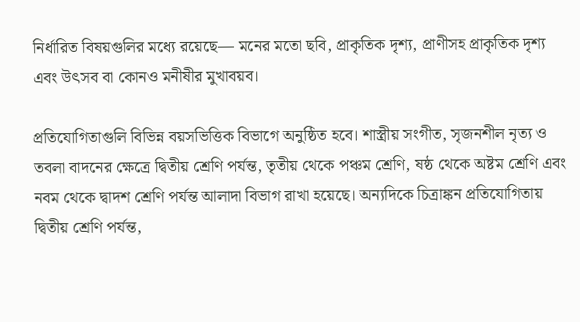নির্ধারিত বিষয়গুলির মধ্যে রয়েছে— মনের মতো ছবি, প্রাকৃতিক দৃশ্য, প্রাণীসহ প্রাকৃতিক দৃশ্য এবং উৎসব বা কোনও মনীষীর মুখাবয়ব।

প্রতিযোগিতাগুলি বিভিন্ন বয়সভিত্তিক বিভাগে অনুষ্ঠিত হবে। শাস্ত্রীয় সংগীত, সৃজনশীল নৃত্য ও তবলা বাদনের ক্ষেত্রে দ্বিতীয় শ্রেণি পর্যন্ত, তৃতীয় থেকে পঞ্চম শ্রেণি, ষষ্ঠ থেকে অষ্টম শ্রেণি এবং নবম থেকে দ্বাদশ শ্রেণি পর্যন্ত আলাদা বিভাগ রাখা হয়েছে। অন্যদিকে চিত্রাঙ্কন প্রতিযোগিতায় দ্বিতীয় শ্রেণি পর্যন্ত,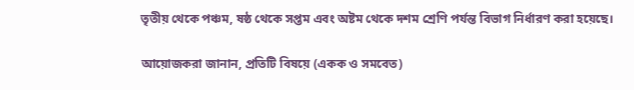তৃতীয় থেকে পঞ্চম, ষষ্ঠ থেকে সপ্তম এবং অষ্টম থেকে দশম শ্রেণি পর্যন্ত বিভাগ নির্ধারণ করা হয়েছে।

আয়োজকরা জানান, প্রতিটি বিষয়ে (একক ও সমবেত)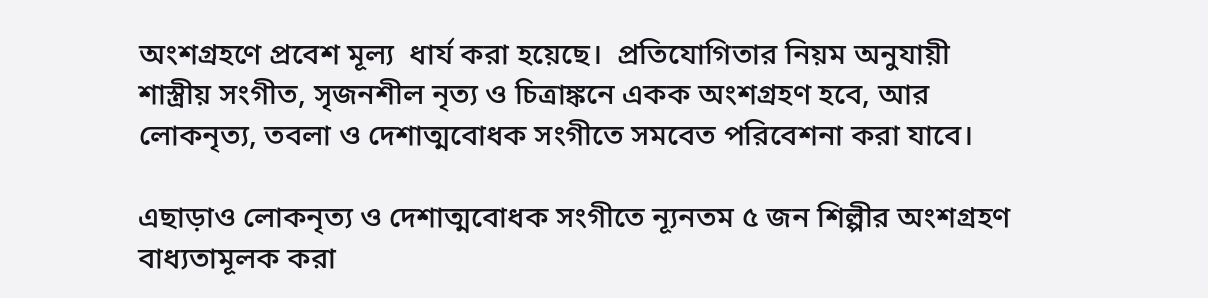অংশগ্রহণে প্রবেশ মূল্য  ধার্য করা হয়েছে।  প্রতিযোগিতার নিয়ম অনুযায়ী শাস্ত্রীয় সংগীত, সৃজনশীল নৃত্য ও চিত্রাঙ্কনে একক অংশগ্রহণ হবে, আর লোকনৃত্য, তবলা ও দেশাত্মবোধক সংগীতে সমবেত পরিবেশনা করা যাবে।

এছাড়াও লোকনৃত্য ও দেশাত্মবোধক সংগীতে ন্যূনতম ৫ জন শিল্পীর অংশগ্রহণ বাধ্যতামূলক করা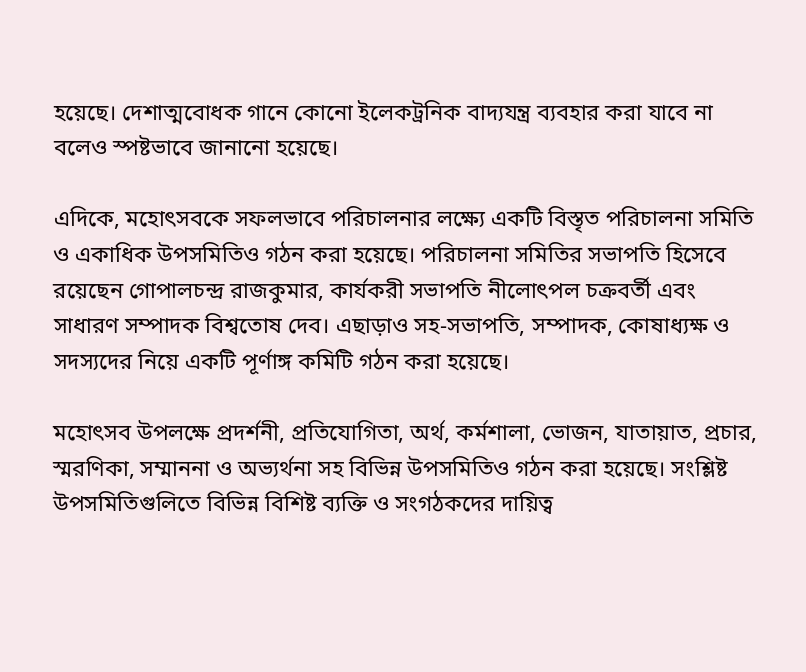হয়েছে। দেশাত্মবোধক গানে কোনো ইলেকট্রনিক বাদ্যযন্ত্র ব্যবহার করা যাবে না বলেও স্পষ্টভাবে জানানো হয়েছে।

এদিকে, মহোৎসবকে সফলভাবে পরিচালনার লক্ষ্যে একটি বিস্তৃত পরিচালনা সমিতি ও একাধিক উপসমিতিও গঠন করা হয়েছে। পরিচালনা সমিতির সভাপতি হিসেবে রয়েছেন গোপালচন্দ্র রাজকুমার, কার্যকরী সভাপতি নীলোৎপল চক্রবর্তী এবং সাধারণ সম্পাদক বিশ্বতোষ দেব। এছাড়াও সহ-সভাপতি, সম্পাদক, কোষাধ্যক্ষ ও সদস্যদের নিয়ে একটি পূর্ণাঙ্গ কমিটি গঠন করা হয়েছে।

মহোৎসব উপলক্ষে প্রদর্শনী, প্রতিযোগিতা, অর্থ, কর্মশালা, ভোজন, যাতায়াত, প্রচার, স্মরণিকা, সম্মাননা ও অভ্যর্থনা সহ বিভিন্ন উপসমিতিও গঠন করা হয়েছে। সংশ্লিষ্ট উপসমিতিগুলিতে বিভিন্ন বিশিষ্ট ব্যক্তি ও সংগঠকদের দায়িত্ব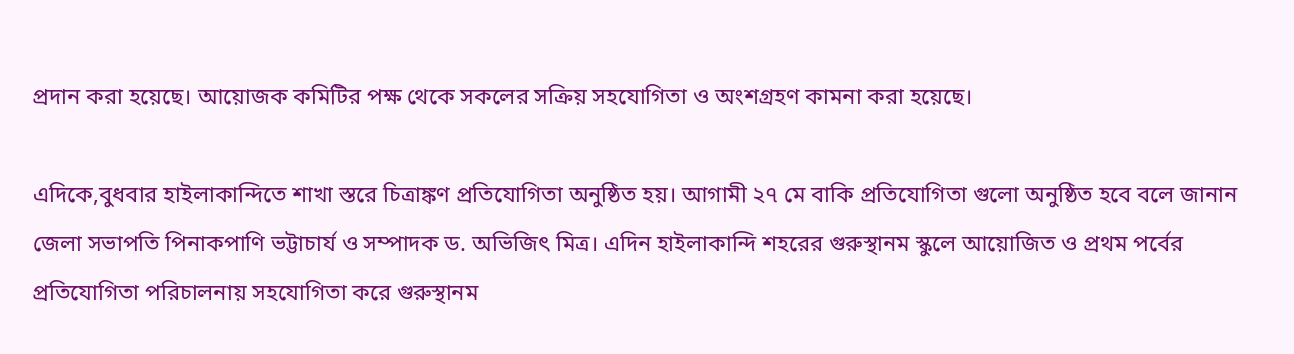প্রদান করা হয়েছে। আয়োজক কমিটির পক্ষ থেকে সকলের সক্রিয় সহযোগিতা ও অংশগ্রহণ কামনা করা হয়েছে।

এদিকে,বুধবার হাইলাকান্দিতে শাখা স্তরে চিত্রাঙ্কণ প্রতিযোগিতা অনুষ্ঠিত হয়। আগামী ২৭ মে বাকি প্রতিযোগিতা গুলো অনুষ্ঠিত হবে বলে জানান জেলা সভাপতি পিনাকপাণি ভট্টাচার্য ও সম্পাদক ড. অভিজিৎ মিত্র। এদিন হাইলাকান্দি শহরের গুরুস্থানম স্কুলে আয়োজিত ও প্রথম পর্বের প্রতিযোগিতা পরিচালনায় সহযোগিতা করে গুরুস্থানম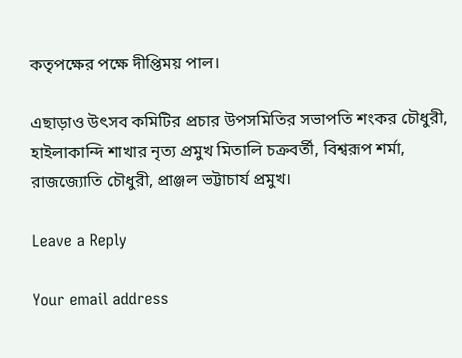কতৃপক্ষের পক্ষে দীপ্তিময় পাল।

এছাড়াও উৎসব কমিটির প্রচার উপসমিতির সভাপতি শংকর চৌধুরী, হাইলাকান্দি শাখার নৃত্য প্রমুখ মিতালি চক্রবর্তী, বিশ্বরূপ শর্মা, রাজজ্যোতি চৌধুরী, প্রাঞ্জল ভট্টাচার্য প্রমুখ।

Leave a Reply

Your email address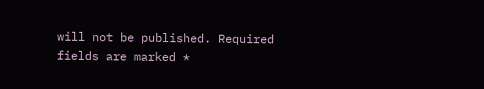will not be published. Required fields are marked *